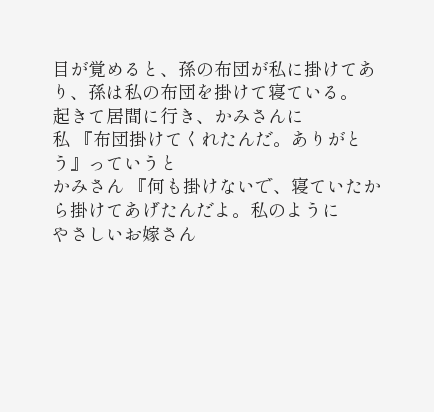目が覚めると、孫の布団が私に掛けてあり、孫は私の布団を掛けて寝ている。
起きて居間に行き、かみさんに
私 『布団掛けてくれたんだ。ありがとう』っていうと
かみさん 『何も掛けないで、寝ていたから掛けてあげたんだよ。私のように
やさしいお嫁さん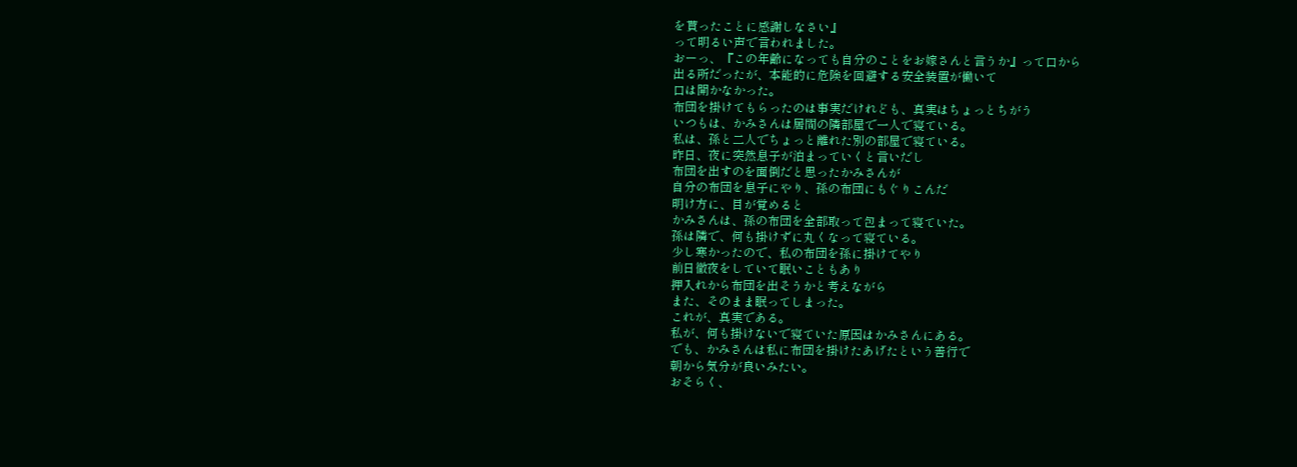を貰ったことに感謝しなさい』
って明るい声で言われました。
おーっ、『この年齢になっても自分のことをお嫁さんと言うか』って口から
出る所だったが、本能的に危険を回避する安全装置が働いて
口は開かなかった。
布団を掛けてもらったのは事実だけれども、真実はちょっとちがう
いつもは、かみさんは居間の隣部屋で一人で寝ている。
私は、孫と二人でちょっと離れた別の部屋で寝ている。
昨日、夜に突然息子が泊まっていくと言いだし
布団を出すのを面倒だと思ったかみさんが
自分の布団を息子にやり、孫の布団にもぐりこんだ
明け方に、目が覚めると
かみさんは、孫の布団を全部取って包まって寝ていた。
孫は隣で、何も掛けずに丸くなって寝ている。
少し寒かったので、私の布団を孫に掛けてやり
前日徹夜をしていて眠いこともあり
押入れから布団を出そうかと考えながら
また、そのまま眠ってしまった。
これが、真実である。
私が、何も掛けないで寝ていた原因はかみさんにある。
でも、かみさんは私に布団を掛けたあげたという善行で
朝から気分が良いみたい。
おそらく、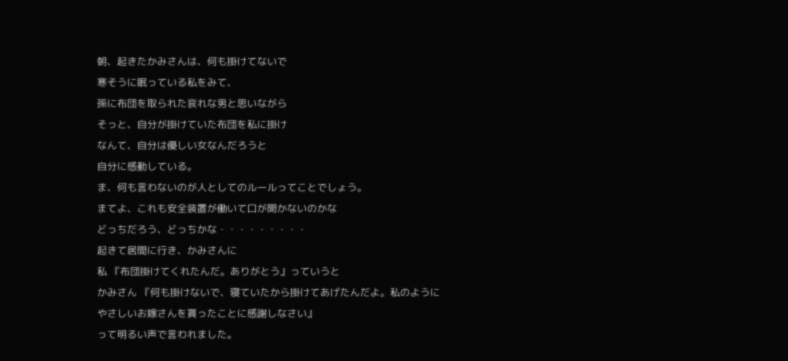朝、起きたかみさんは、何も掛けてないで
寒そうに眠っている私をみて、
孫に布団を取られた哀れな男と思いながら
そっと、自分が掛けていた布団を私に掛け
なんて、自分は優しい女なんだろうと
自分に感動している。
ま、何も言わないのが人としてのルールってことでしょう。
まてよ、これも安全装置が働いて口が開かないのかな
どっちだろう、どっちかな・・・・・・・・・
起きて居間に行き、かみさんに
私 『布団掛けてくれたんだ。ありがとう』っていうと
かみさん 『何も掛けないで、寝ていたから掛けてあげたんだよ。私のように
やさしいお嫁さんを貰ったことに感謝しなさい』
って明るい声で言われました。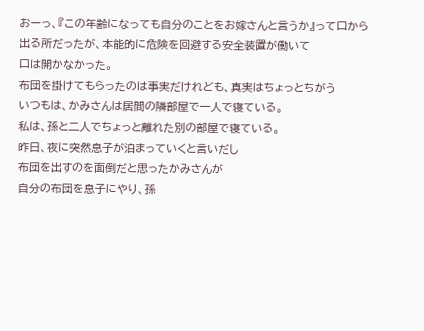おーっ、『この年齢になっても自分のことをお嫁さんと言うか』って口から
出る所だったが、本能的に危険を回避する安全装置が働いて
口は開かなかった。
布団を掛けてもらったのは事実だけれども、真実はちょっとちがう
いつもは、かみさんは居間の隣部屋で一人で寝ている。
私は、孫と二人でちょっと離れた別の部屋で寝ている。
昨日、夜に突然息子が泊まっていくと言いだし
布団を出すのを面倒だと思ったかみさんが
自分の布団を息子にやり、孫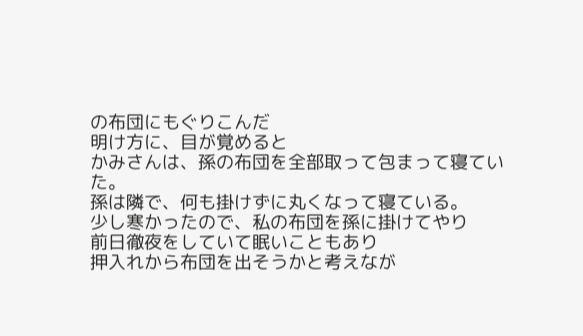の布団にもぐりこんだ
明け方に、目が覚めると
かみさんは、孫の布団を全部取って包まって寝ていた。
孫は隣で、何も掛けずに丸くなって寝ている。
少し寒かったので、私の布団を孫に掛けてやり
前日徹夜をしていて眠いこともあり
押入れから布団を出そうかと考えなが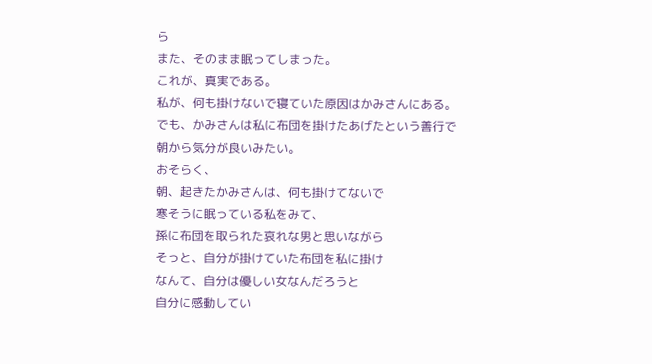ら
また、そのまま眠ってしまった。
これが、真実である。
私が、何も掛けないで寝ていた原因はかみさんにある。
でも、かみさんは私に布団を掛けたあげたという善行で
朝から気分が良いみたい。
おそらく、
朝、起きたかみさんは、何も掛けてないで
寒そうに眠っている私をみて、
孫に布団を取られた哀れな男と思いながら
そっと、自分が掛けていた布団を私に掛け
なんて、自分は優しい女なんだろうと
自分に感動してい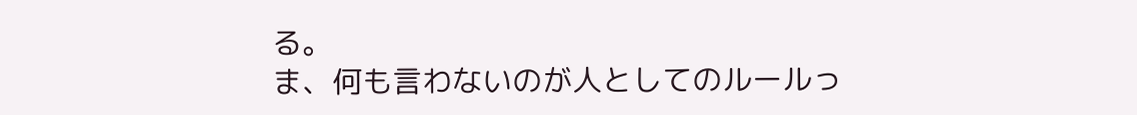る。
ま、何も言わないのが人としてのルールっ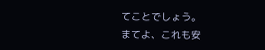てことでしょう。
まてよ、これも安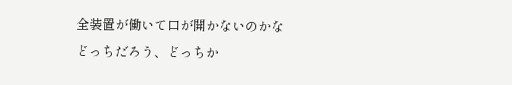全装置が働いて口が開かないのかな
どっちだろう、どっちか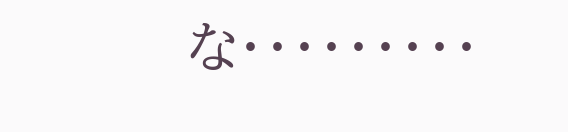な・・・・・・・・・